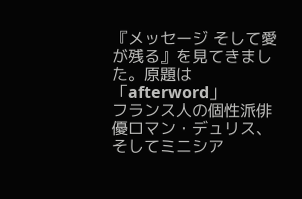『メッセージ そして愛が残る』を見てきました。原題は「afterword」
フランス人の個性派俳優ロマン・デュリス、そしてミニシア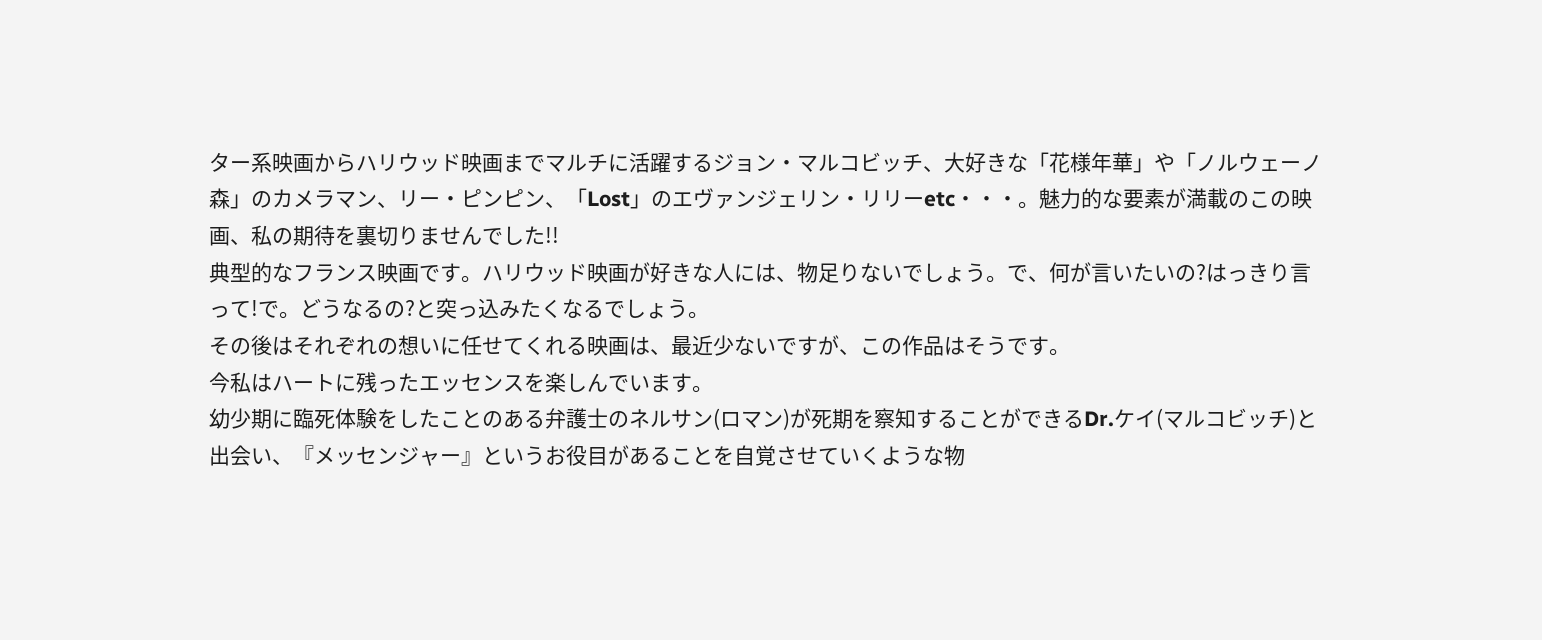ター系映画からハリウッド映画までマルチに活躍するジョン・マルコビッチ、大好きな「花様年華」や「ノルウェーノ森」のカメラマン、リー・ピンピン、「Lost」のエヴァンジェリン・リリーetc・・・。魅力的な要素が満載のこの映画、私の期待を裏切りませんでした!!
典型的なフランス映画です。ハリウッド映画が好きな人には、物足りないでしょう。で、何が言いたいの?はっきり言って!で。どうなるの?と突っ込みたくなるでしょう。
その後はそれぞれの想いに任せてくれる映画は、最近少ないですが、この作品はそうです。
今私はハートに残ったエッセンスを楽しんでいます。
幼少期に臨死体験をしたことのある弁護士のネルサン(ロマン)が死期を察知することができるDr.ケイ(マルコビッチ)と出会い、『メッセンジャー』というお役目があることを自覚させていくような物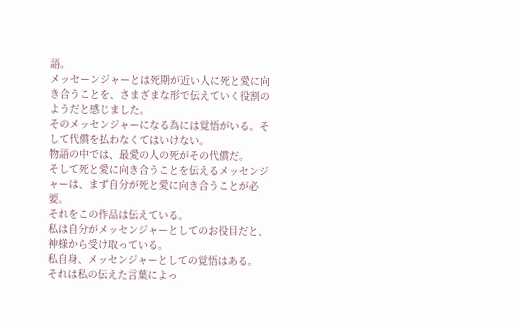語。
メッセーンジャーとは死期が近い人に死と愛に向き合うことを、さまざまな形で伝えていく役割のようだと感じました。
そのメッセンジャーになる為には覚悟がいる。そして代償を払わなくてはいけない。
物語の中では、最愛の人の死がその代償だ。
そして死と愛に向き合うことを伝えるメッセンジャーは、まず自分が死と愛に向き合うことが必要。
それをこの作品は伝えている。
私は自分がメッセンジャーとしてのお役目だと、神様から受け取っている。
私自身、メッセンジャーとしての覚悟はある。
それは私の伝えた言葉によっ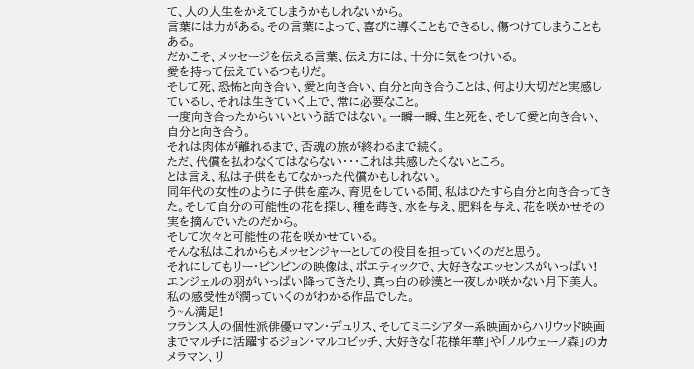て、人の人生をかえてしまうかもしれないから。
言葉には力がある。その言葉によって、喜びに導くこともできるし、傷つけてしまうこともある。
だかこそ、メッセージを伝える言葉、伝え方には、十分に気をつけいる。
愛を持って伝えているつもりだ。
そして死、恐怖と向き合い、愛と向き合い、自分と向き合うことは、何より大切だと実感しているし、それは生きていく上で、常に必要なこと。
一度向き合ったからいいという話ではない。一瞬一瞬、生と死を、そして愛と向き合い、自分と向き合う。
それは肉体が離れるまで、否魂の旅が終わるまで続く。
ただ、代償を払わなくてはならない・・・これは共感したくないところ。
とは言え、私は子供をもてなかった代償かもしれない。
同年代の女性のように子供を産み、育児をしている間、私はひたすら自分と向き合ってきた。そして自分の可能性の花を探し、種を蒔き、水を与え、肥料を与え、花を咲かせその実を摘んでいたのだから。
そして次々と可能性の花を咲かせている。
そんな私はこれからもメッセンジャーとしての役目を担っていくのだと思う。
それにしてもリー・ピンピンの映像は、ポエティックで、大好きなエッセンスがいっぱい!
エンジェルの羽がいっぱい降ってきたり、真っ白の砂漠と一夜しか咲かない月下美人。
私の感受性が潤っていくのがわかる作品でした。
う~ん満足!
フランス人の個性派俳優ロマン・デュリス、そしてミニシアター系映画からハリウッド映画までマルチに活躍するジョン・マルコビッチ、大好きな「花様年華」や「ノルウェーノ森」のカメラマン、リ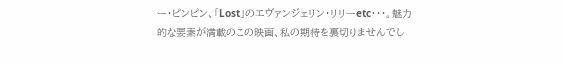ー・ピンピン、「Lost」のエヴァンジェリン・リリーetc・・・。魅力的な要素が満載のこの映画、私の期待を裏切りませんでし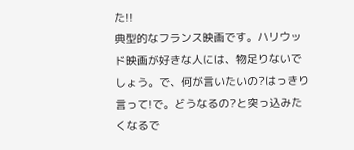た!!
典型的なフランス映画です。ハリウッド映画が好きな人には、物足りないでしょう。で、何が言いたいの?はっきり言って!で。どうなるの?と突っ込みたくなるで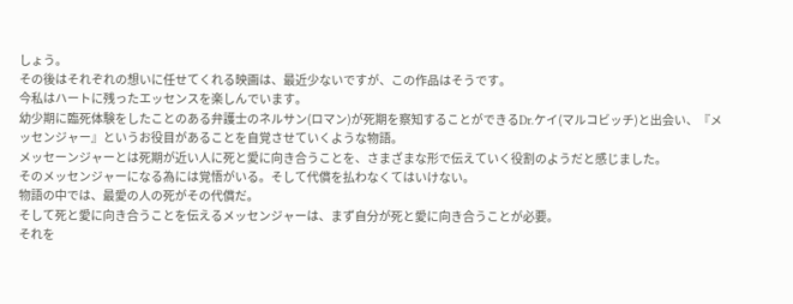しょう。
その後はそれぞれの想いに任せてくれる映画は、最近少ないですが、この作品はそうです。
今私はハートに残ったエッセンスを楽しんでいます。
幼少期に臨死体験をしたことのある弁護士のネルサン(ロマン)が死期を察知することができるDr.ケイ(マルコビッチ)と出会い、『メッセンジャー』というお役目があることを自覚させていくような物語。
メッセーンジャーとは死期が近い人に死と愛に向き合うことを、さまざまな形で伝えていく役割のようだと感じました。
そのメッセンジャーになる為には覚悟がいる。そして代償を払わなくてはいけない。
物語の中では、最愛の人の死がその代償だ。
そして死と愛に向き合うことを伝えるメッセンジャーは、まず自分が死と愛に向き合うことが必要。
それを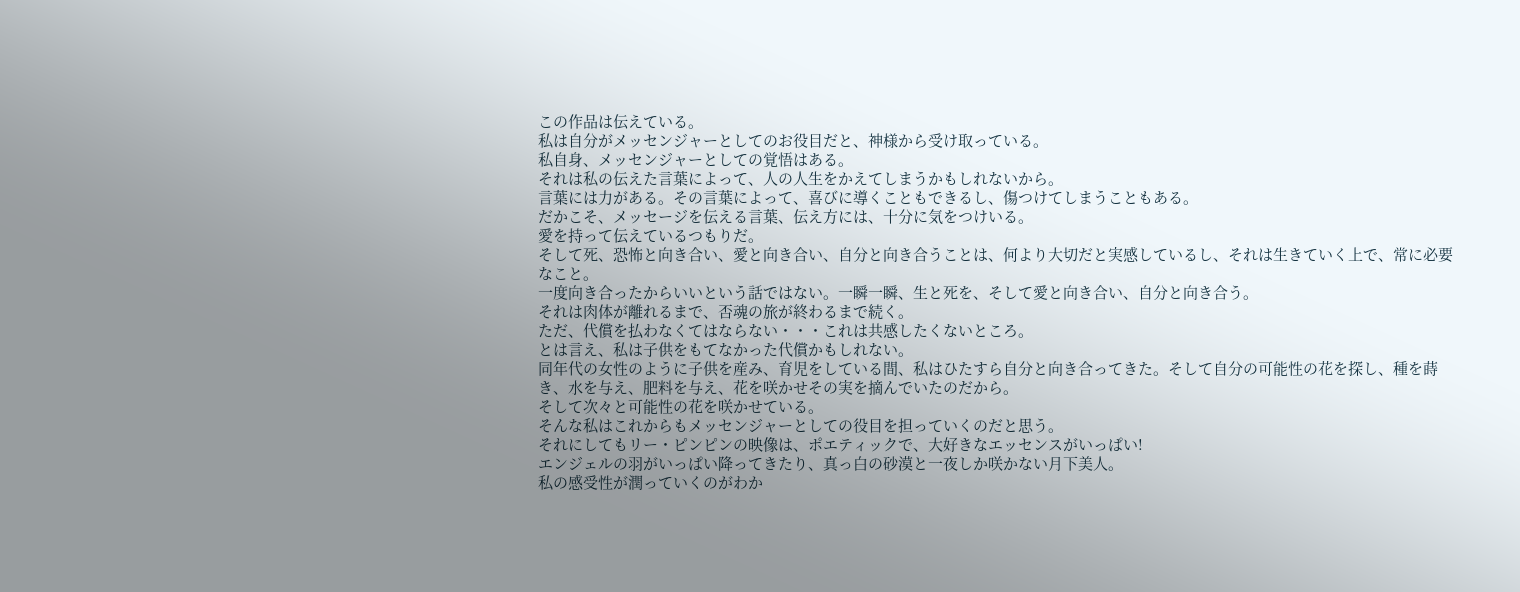この作品は伝えている。
私は自分がメッセンジャーとしてのお役目だと、神様から受け取っている。
私自身、メッセンジャーとしての覚悟はある。
それは私の伝えた言葉によって、人の人生をかえてしまうかもしれないから。
言葉には力がある。その言葉によって、喜びに導くこともできるし、傷つけてしまうこともある。
だかこそ、メッセージを伝える言葉、伝え方には、十分に気をつけいる。
愛を持って伝えているつもりだ。
そして死、恐怖と向き合い、愛と向き合い、自分と向き合うことは、何より大切だと実感しているし、それは生きていく上で、常に必要なこと。
一度向き合ったからいいという話ではない。一瞬一瞬、生と死を、そして愛と向き合い、自分と向き合う。
それは肉体が離れるまで、否魂の旅が終わるまで続く。
ただ、代償を払わなくてはならない・・・これは共感したくないところ。
とは言え、私は子供をもてなかった代償かもしれない。
同年代の女性のように子供を産み、育児をしている間、私はひたすら自分と向き合ってきた。そして自分の可能性の花を探し、種を蒔き、水を与え、肥料を与え、花を咲かせその実を摘んでいたのだから。
そして次々と可能性の花を咲かせている。
そんな私はこれからもメッセンジャーとしての役目を担っていくのだと思う。
それにしてもリー・ピンピンの映像は、ポエティックで、大好きなエッセンスがいっぱい!
エンジェルの羽がいっぱい降ってきたり、真っ白の砂漠と一夜しか咲かない月下美人。
私の感受性が潤っていくのがわか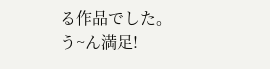る作品でした。
う~ん満足!